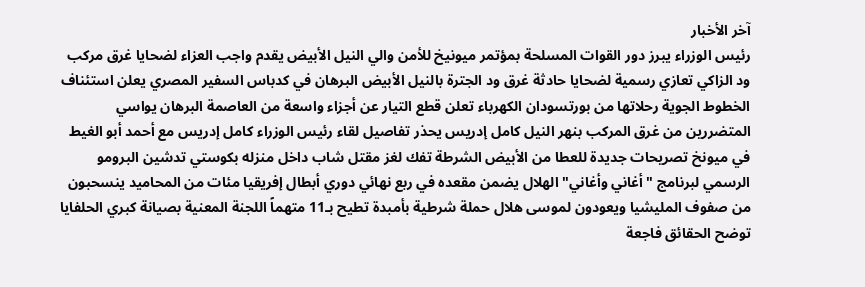آخر الأخبار
رئيس الوزراء يبرز دور القوات المسلحة بمؤتمر ميونيخ للأمن والي النيل الأبيض يقدم واجب العزاء لضحايا غرق مركب ود الزاكي تعازي رسمية لضحايا حادثة غرق ود الجترة بالنيل الأبيض البرهان في كدباس السفير المصري يعلن استئناف الخطوط الجوية رحلاتها من بورتسودان الكهرباء تعلن قطع التيار عن أجزاء واسعة من العاصمة البرهان يواسي المتضررين من غرق المركب بنهر النيل كامل إدريس يحذر تفاصيل لقاء رئيس الوزراء كامل إدريس مع أحمد أبو الغيط في ميونخ تصريحات جديدة للعطا من الأبيض الشرطة تفك لغز مقتل شاب داخل منزله بكوستي تدشين البرومو الرسمي لبرنامج "أغاني وأغاني" الهلال يضمن مقعده في ربع نهائي دوري أبطال إفريقيا مئات من المحاميد ينسحبون من صفوف المليشيا ويعودون لموسى هلال حملة شرطية بأمبدة تطيح بـ11 متهماً اللجنة المعنية بصيانة كبري الحلفايا توضح الحقائق فاجعة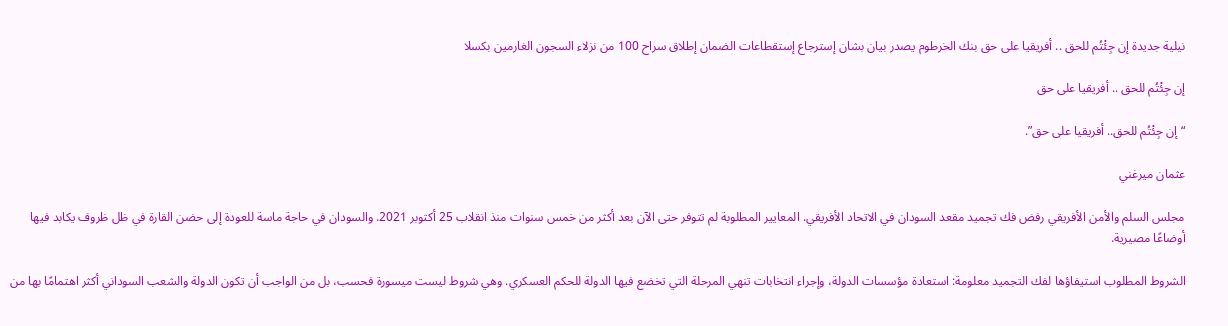نيلية جديدة إن جِئْتُم للحق .. أفريقيا على حق بنك الخرطوم يصدر بيان بشان إسترجاع إستقطاعات الضمان إطلاق سراح 100 من نزلاء السجون الغارمين بكسلا

إن جِئْتُم للحق .. أفريقيا على حق

“إن جِئْتُم للحق.. أفريقيا على حق”.

عثمان ميرغني

مجلس السلم والأمن الأفريقي رفض فك تجميد مقعد السودان في الاتحاد الأفريقي. المعايير المطلوبة لم تتوفر حتى الآن بعد أكثر من خمس سنوات منذ انقلاب 25 أكتوبر 2021. والسودان في حاجة ماسة للعودة إلى حضن القارة في ظل ظروف يكابد فيها أوضاعًا مصيرية.

الشروط المطلوب استيفاؤها لفك التجميد معلومة: استعادة مؤسسات الدولة، وإجراء انتخابات تنهي المرحلة التي تخضع فيها الدولة للحكم العسكري. وهي شروط ليست ميسورة فحسب، بل من الواجب أن تكون الدولة والشعب السوداني أكثر اهتمامًا بها من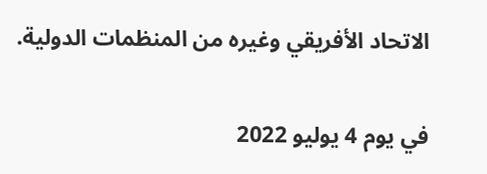الاتحاد الأفريقي وغيره من المنظمات الدولية.

في يوم 4 يوليو 2022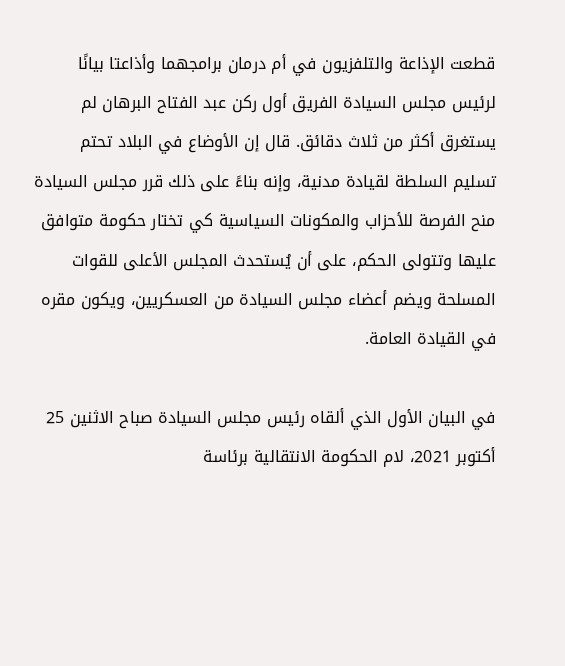قطعت الإذاعة والتلفزيون في أم درمان برامجهما وأذاعتا بيانًا لرئيس مجلس السيادة الفريق أول ركن عبد الفتاح البرهان لم يستغرق أكثر من ثلاث دقائق. قال إن الأوضاع في البلاد تحتم تسليم السلطة لقيادة مدنية، وإنه بناءً على ذلك قرر مجلس السيادة منح الفرصة للأحزاب والمكونات السياسية كي تختار حكومة متوافق عليها وتتولى الحكم، على أن يُستحدث المجلس الأعلى للقوات المسلحة ويضم أعضاء مجلس السيادة من العسكريين، ويكون مقره في القيادة العامة.

في البيان الأول الذي ألقاه رئيس مجلس السيادة صباح الاثنين 25 أكتوبر 2021، لام الحكومة الانتقالية برئاسة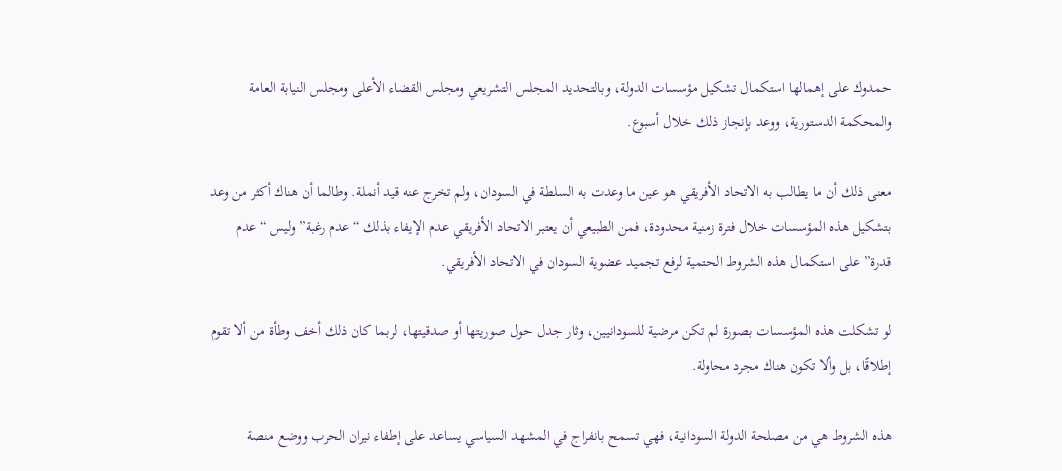حمدوك على إهمالها استكمال تشكيل مؤسسات الدولة، وبالتحديد المجلس التشريعي ومجلس القضاء الأعلى ومجلس النيابة العامة والمحكمة الدستورية، ووعد بإنجاز ذلك خلال أسبوع.

معنى ذلك أن ما يطالب به الاتحاد الأفريقي هو عين ما وعدت به السلطة في السودان، ولم تخرج عنه قيد أنملة. وطالما أن هناك أكثر من وعد بتشكيل هذه المؤسسات خلال فترة زمنية محدودة، فمن الطبيعي أن يعتبر الاتحاد الأفريقي عدم الإيفاء بذلك “عدم رغبة” وليس “عدم قدرة” على استكمال هذه الشروط الحتمية لرفع تجميد عضوية السودان في الاتحاد الأفريقي.

لو تشكلت هذه المؤسسات بصورة لم تكن مرضية للسودانيين، وثار جدل حول صوريتها أو صدقيتها، لربما كان ذلك أخف وطأة من ألا تقوم إطلاقًا، بل وألا تكون هناك مجرد محاولة.

هذه الشروط هي من مصلحة الدولة السودانية، فهي تسمح بانفراج في المشهد السياسي يساعد على إطفاء نيران الحرب ووضع منصة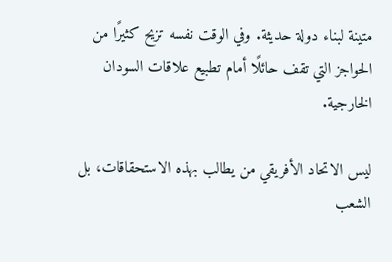متينة لبناء دولة حديثة. وفي الوقت نفسه تزيح كثيرًا من الحواجز التي تقف حائلًا أمام تطبيع علاقات السودان الخارجية.

ليس الاتحاد الأفريقي من يطالب بهذه الاستحقاقات، بل الشعب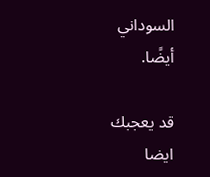السوداني أيضًا.

قد يعجبك ايضا